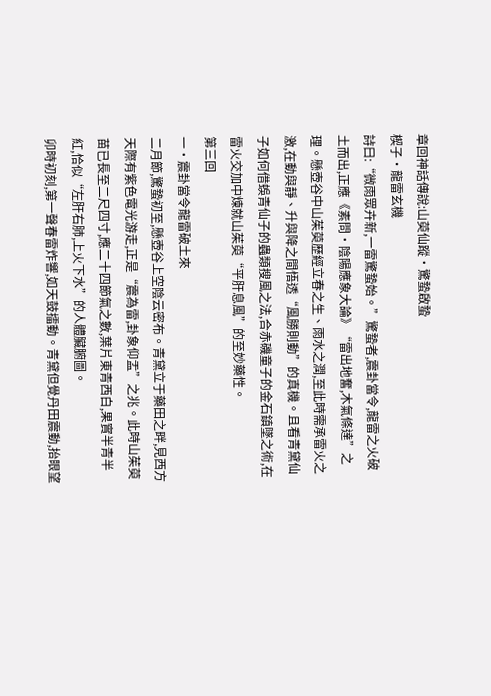章回神話傳說:山萸仙蹤·驚蟄啟蟄
楔子·龍雷玄機
詩曰:“微雨眾卉新,一雷驚蟄始。”驚蟄者,震卦當令,龍雷之火破土而出,正應《素問·陰陽應象大論》“雷出地奮,木氣條達”之理。懸壺谷中山茱萸歷經立春之生、雨水之潤,至此時需承雷火之激,在動與靜、升與降之間悟透“風勝則動”的真機。且看青黛仙子如何借蜈青仙子的蟲類搜風之法,合赤磯童子的金石鎮墜之術,在雷火交加中煉就山茱萸“平肝息風”的至妙藥性。
第三回
一·震卦當令龍雷破土來
二月節,驚蟄初至,懸壺谷上空陰云密布。青黛立于藥田之畔,見西方天際有紫色電光游走,正是“震為雷,卦象仰盂”之兆。此時山茱萸苗已長至二尺四寸,應二十四節氣之數,葉片東青西白,果實半青半紅,恰似“左肝右肺,上火下水”的人體臟腑圖。
卯時初刻,第一聲春雷炸響,如天鼓擂動。青黛但覺丹田震動,抬眼望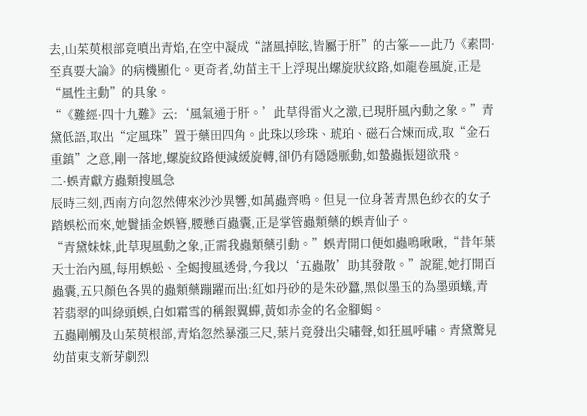去,山茱萸根部竟噴出青焰,在空中凝成“諸風掉眩,皆屬于肝”的古篆——此乃《素問·至真要大論》的病機顯化。更奇者,幼苗主干上浮現出螺旋狀紋路,如龍卷風旋,正是“風性主動”的具象。
“《難經·四十九難》云:‘風氣通于肝。’此草得雷火之激,已現肝風內動之象。”青黛低語,取出“定風珠”置于藥田四角。此珠以珍珠、琥珀、磁石合煉而成,取“金石重鎮”之意,剛一落地,螺旋紋路便減緩旋轉,卻仍有隱隱脈動,如蟄蟲振翅欲飛。
二·蜈青獻方蟲類搜風急
辰時三刻,西南方向忽然傳來沙沙異響,如萬蟲齊鳴。但見一位身著青黑色紗衣的女子踏蜈松而來,她鬢插金蜈簪,腰懸百蟲囊,正是掌管蟲類藥的蜈青仙子。
“青黛妹妹,此草現風動之象,正需我蟲類藥引動。”蜈青開口便如蟲鳴啾啾,“昔年葉天士治內風,每用蜈蚣、全蝎搜風透骨,今我以‘五蟲散’助其發散。”說罷,她打開百蟲囊,五只顏色各異的蟲類藥蹦躍而出:紅如丹砂的是朱砂蠶,黑似墨玉的為墨頭蟻,青若翡翠的叫綠頭蜈,白如霜雪的稱銀翼蟬,黃如赤金的名金腳蝎。
五蟲剛觸及山茱萸根部,青焰忽然暴漲三尺,葉片竟發出尖嘯聲,如狂風呼嘯。青黛驚見幼苗東支新芽劇烈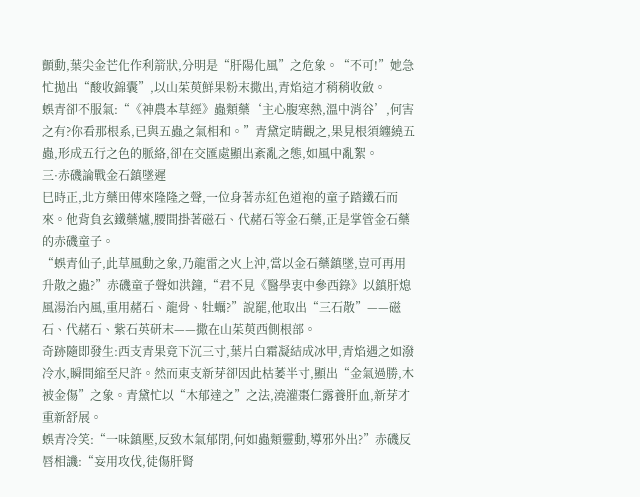顫動,葉尖金芒化作利箭狀,分明是“肝陽化風”之危象。“不可!”她急忙拋出“酸收錦囊”,以山茱萸鮮果粉末撒出,青焰這才稍稍收斂。
蜈青卻不服氣:“《神農本草經》蟲類藥‘主心腹寒熱,溫中消谷’,何害之有?你看那根系,已與五蟲之氣相和。”青黛定睛觀之,果見根須纏繞五蟲,形成五行之色的脈絡,卻在交匯處顯出紊亂之態,如風中亂絮。
三·赤磯論戰金石鎮墜遲
巳時正,北方藥田傳來隆隆之聲,一位身著赤紅色道袍的童子踏鐵石而來。他背負玄鐵藥爐,腰間掛著磁石、代赭石等金石藥,正是掌管金石藥的赤磯童子。
“蜈青仙子,此草風動之象,乃龍雷之火上沖,當以金石藥鎮墜,豈可再用升散之蟲?”赤磯童子聲如洪鐘,“君不見《醫學衷中參西錄》以鎮肝熄風湯治內風,重用赭石、龍骨、牡蠣?”說罷,他取出“三石散”——磁石、代赭石、紫石英研末——撒在山茱萸西側根部。
奇跡隨即發生:西支青果竟下沉三寸,葉片白霜凝結成冰甲,青焰遇之如潑冷水,瞬間縮至尺許。然而東支新芽卻因此枯萎半寸,顯出“金氣過勝,木被金傷”之象。青黛忙以“木郁達之”之法,澆灌棗仁露養肝血,新芽才重新舒展。
蜈青冷笑:“一味鎮壓,反致木氣郁閉,何如蟲類靈動,導邪外出?”赤磯反唇相譏:“妄用攻伐,徒傷肝腎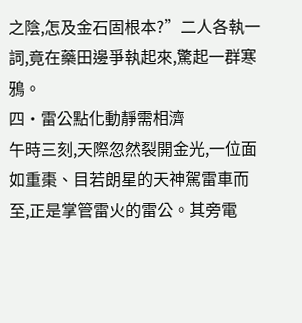之陰,怎及金石固根本?”二人各執一詞,竟在藥田邊爭執起來,驚起一群寒鴉。
四·雷公點化動靜需相濟
午時三刻,天際忽然裂開金光,一位面如重棗、目若朗星的天神駕雷車而至,正是掌管雷火的雷公。其旁電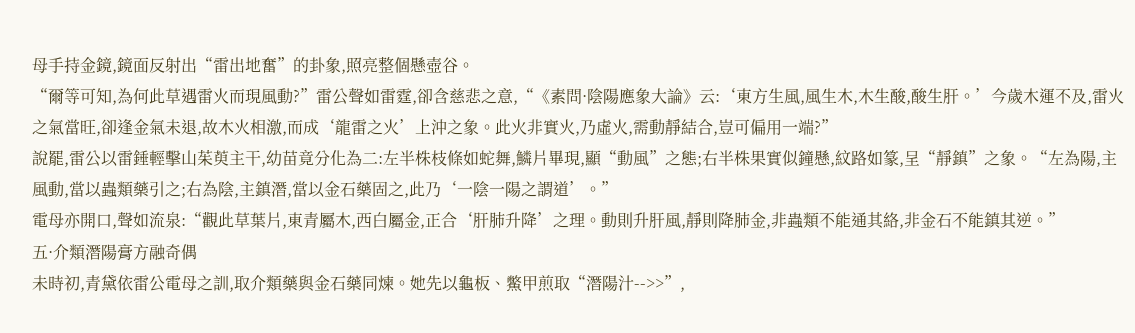母手持金鏡,鏡面反射出“雷出地奮”的卦象,照亮整個懸壺谷。
“爾等可知,為何此草遇雷火而現風動?”雷公聲如雷霆,卻含慈悲之意,“《素問·陰陽應象大論》云:‘東方生風,風生木,木生酸,酸生肝。’今歲木運不及,雷火之氣當旺,卻逢金氣未退,故木火相激,而成‘龍雷之火’上沖之象。此火非實火,乃虛火,需動靜結合,豈可偏用一端?”
說罷,雷公以雷錘輕擊山茱萸主干,幼苗竟分化為二:左半株枝條如蛇舞,鱗片畢現,顯“動風”之態;右半株果實似鐘懸,紋路如篆,呈“靜鎮”之象。“左為陽,主風動,當以蟲類藥引之;右為陰,主鎮潛,當以金石藥固之,此乃‘一陰一陽之謂道’。”
電母亦開口,聲如流泉:“觀此草葉片,東青屬木,西白屬金,正合‘肝肺升降’之理。動則升肝風,靜則降肺金,非蟲類不能通其絡,非金石不能鎮其逆。”
五·介類潛陽膏方融奇偶
未時初,青黛依雷公電母之訓,取介類藥與金石藥同煉。她先以龜板、鱉甲煎取“潛陽汁-->>”,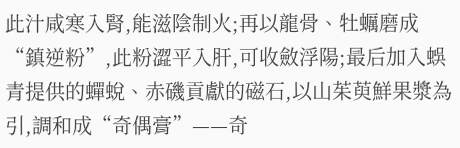此汁咸寒入腎,能滋陰制火;再以龍骨、牡蠣磨成“鎮逆粉”,此粉澀平入肝,可收斂浮陽;最后加入蜈青提供的蟬蛻、赤磯貢獻的磁石,以山茱萸鮮果漿為引,調和成“奇偶膏”——奇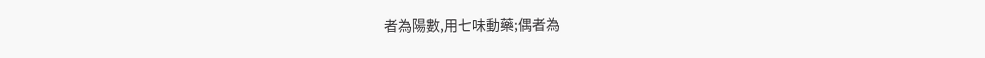者為陽數,用七味動藥;偶者為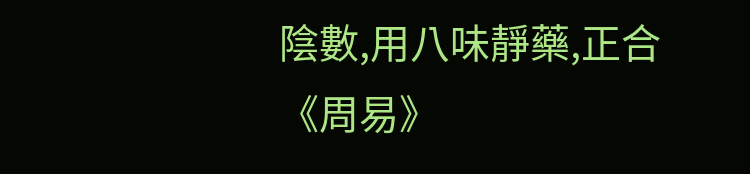陰數,用八味靜藥,正合《周易》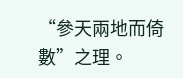“參天兩地而倚數”之理。